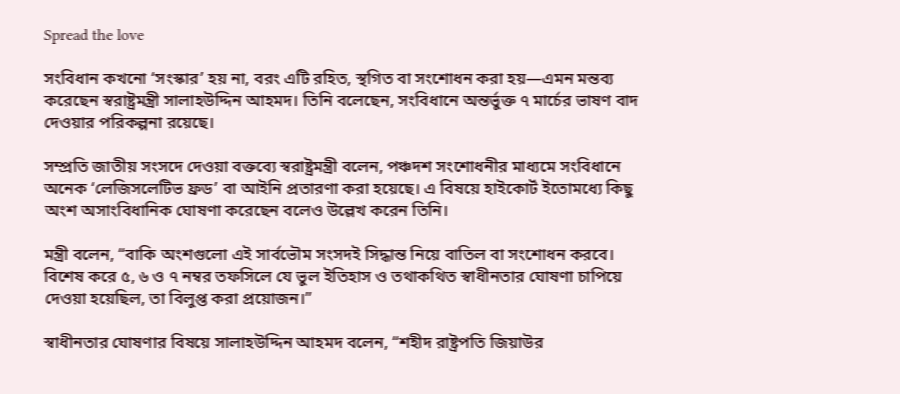Spread the love

সংবিধান কখনো ‘সংস্কার’ হয় না, বরং এটি রহিত, স্থগিত বা সংশোধন করা হয়—এমন মন্তব্য করেছেন স্বরাষ্ট্রমন্ত্রী সালাহউদ্দিন আহমদ। তিনি বলেছেন, সংবিধানে অন্তর্ভুক্ত ৭ মার্চের ভাষণ বাদ দেওয়ার পরিকল্পনা রয়েছে।

সম্প্রতি জাতীয় সংসদে দেওয়া বক্তব্যে স্বরাষ্ট্রমন্ত্রী বলেন, পঞ্চদশ সংশোধনীর মাধ্যমে সংবিধানে অনেক ‘লেজিসলেটিভ ফ্রড’ বা আইনি প্রতারণা করা হয়েছে। এ বিষয়ে হাইকোর্ট ইতোমধ্যে কিছু অংশ অসাংবিধানিক ঘোষণা করেছেন বলেও উল্লেখ করেন তিনি।

মন্ত্রী বলেন, “বাকি অংশগুলো এই সার্বভৌম সংসদই সিদ্ধান্ত নিয়ে বাতিল বা সংশোধন করবে। বিশেষ করে ৫, ৬ ও ৭ নম্বর তফসিলে যে ভুল ইতিহাস ও তথাকথিত স্বাধীনতার ঘোষণা চাপিয়ে দেওয়া হয়েছিল, তা বিলুপ্ত করা প্রয়োজন।”

স্বাধীনতার ঘোষণার বিষয়ে সালাহউদ্দিন আহমদ বলেন, “শহীদ রাষ্ট্রপতি জিয়াউর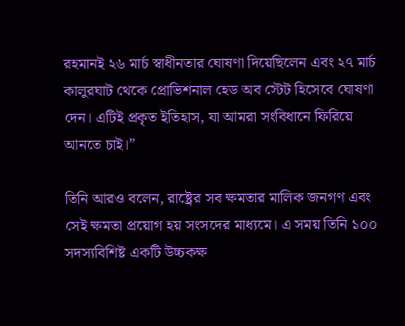রহমানই ২৬ মার্চ স্বাধীনতার ঘোষণা দিয়েছিলেন এবং ২৭ মার্চ কালুরঘাট থেকে প্রোভিশনাল হেড অব স্টেট হিসেবে ঘোষণা দেন। এটিই প্রকৃত ইতিহাস, যা আমরা সংবিধানে ফিরিয়ে আনতে চাই।”

তিনি আরও বলেন, রাষ্ট্রের সব ক্ষমতার মালিক জনগণ এবং সেই ক্ষমতা প্রয়োগ হয় সংসদের মাধ্যমে। এ সময় তিনি ১০০ সদস্যবিশিষ্ট একটি উচ্চকক্ষ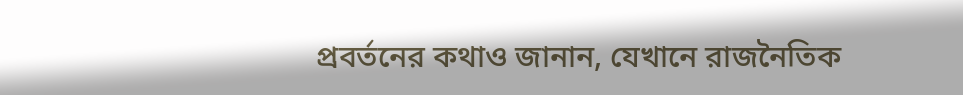প্রবর্তনের কথাও জানান, যেখানে রাজনৈতিক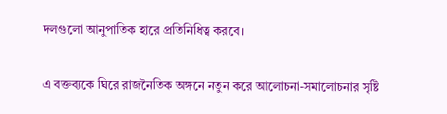দলগুলো আনুপাতিক হারে প্রতিনিধিত্ব করবে।

এ বক্তব্যকে ঘিরে রাজনৈতিক অঙ্গনে নতুন করে আলোচনা-সমালোচনার সৃষ্টি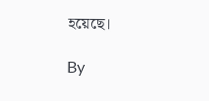হয়েছে।

By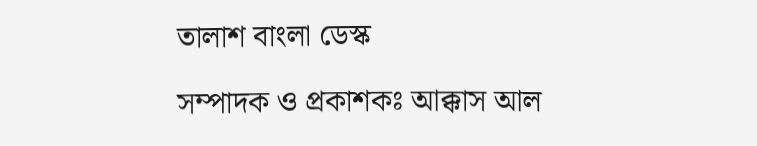তালাশ বাংলা ডেস্ক

সম্পাদক ও প্রকাশকঃ আক্কাস আল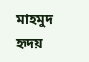মাহমুদ হৃদয়